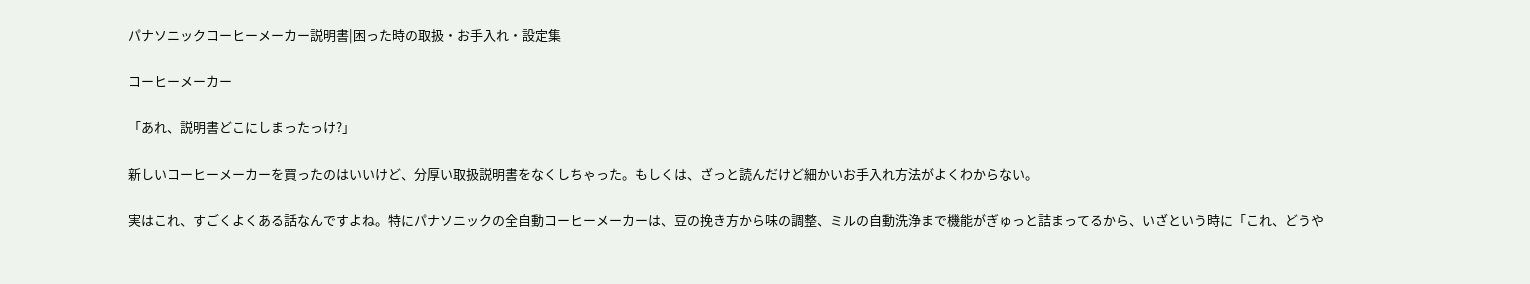パナソニックコーヒーメーカー説明書|困った時の取扱・お手入れ・設定集

コーヒーメーカー

「あれ、説明書どこにしまったっけ?」

新しいコーヒーメーカーを買ったのはいいけど、分厚い取扱説明書をなくしちゃった。もしくは、ざっと読んだけど細かいお手入れ方法がよくわからない。

実はこれ、すごくよくある話なんですよね。特にパナソニックの全自動コーヒーメーカーは、豆の挽き方から味の調整、ミルの自動洗浄まで機能がぎゅっと詰まってるから、いざという時に「これ、どうや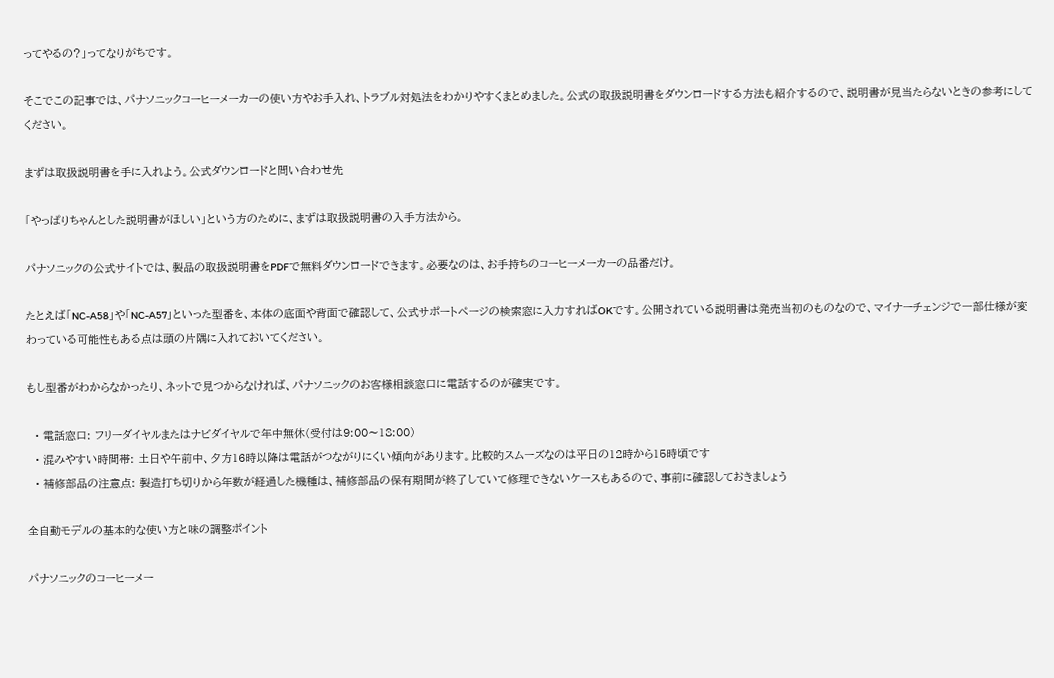ってやるの?」ってなりがちです。

そこでこの記事では、パナソニックコーヒーメーカーの使い方やお手入れ、トラブル対処法をわかりやすくまとめました。公式の取扱説明書をダウンロードする方法も紹介するので、説明書が見当たらないときの参考にしてください。

まずは取扱説明書を手に入れよう。公式ダウンロードと問い合わせ先

「やっぱりちゃんとした説明書がほしい」という方のために、まずは取扱説明書の入手方法から。

パナソニックの公式サイトでは、製品の取扱説明書をPDFで無料ダウンロードできます。必要なのは、お手持ちのコーヒーメーカーの品番だけ。

たとえば「NC-A58」や「NC-A57」といった型番を、本体の底面や背面で確認して、公式サポートページの検索窓に入力すればOKです。公開されている説明書は発売当初のものなので、マイナーチェンジで一部仕様が変わっている可能性もある点は頭の片隅に入れておいてください。

もし型番がわからなかったり、ネットで見つからなければ、パナソニックのお客様相談窓口に電話するのが確実です。

  • 電話窓口: フリーダイヤルまたはナビダイヤルで年中無休(受付は9:00〜18:00)
  • 混みやすい時間帯: 土日や午前中、夕方16時以降は電話がつながりにくい傾向があります。比較的スムーズなのは平日の12時から15時頃です
  • 補修部品の注意点: 製造打ち切りから年数が経過した機種は、補修部品の保有期間が終了していて修理できないケースもあるので、事前に確認しておきましょう

全自動モデルの基本的な使い方と味の調整ポイント

パナソニックのコーヒーメー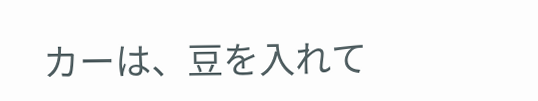カーは、豆を入れて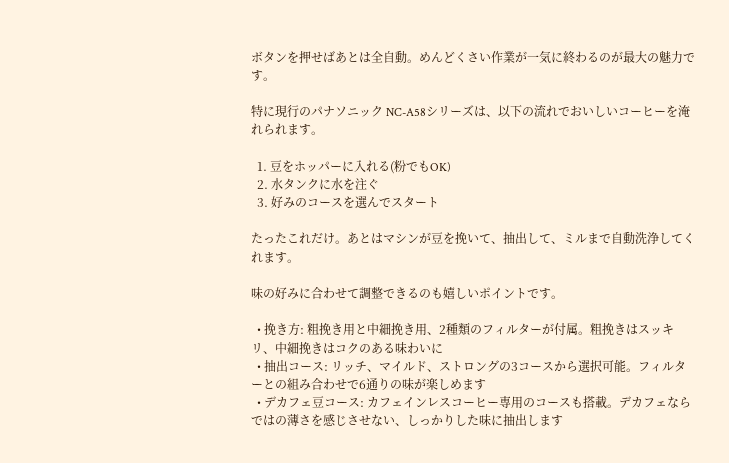ボタンを押せばあとは全自動。めんどくさい作業が一気に終わるのが最大の魅力です。

特に現行のパナソニック NC-A58シリーズは、以下の流れでおいしいコーヒーを淹れられます。

  1. 豆をホッパーに入れる(粉でもOK)
  2. 水タンクに水を注ぐ
  3. 好みのコースを選んでスタート

たったこれだけ。あとはマシンが豆を挽いて、抽出して、ミルまで自動洗浄してくれます。

味の好みに合わせて調整できるのも嬉しいポイントです。

  • 挽き方: 粗挽き用と中細挽き用、2種類のフィルターが付属。粗挽きはスッキリ、中細挽きはコクのある味わいに
  • 抽出コース: リッチ、マイルド、ストロングの3コースから選択可能。フィルターとの組み合わせで6通りの味が楽しめます
  • デカフェ豆コース: カフェインレスコーヒー専用のコースも搭載。デカフェならではの薄さを感じさせない、しっかりした味に抽出します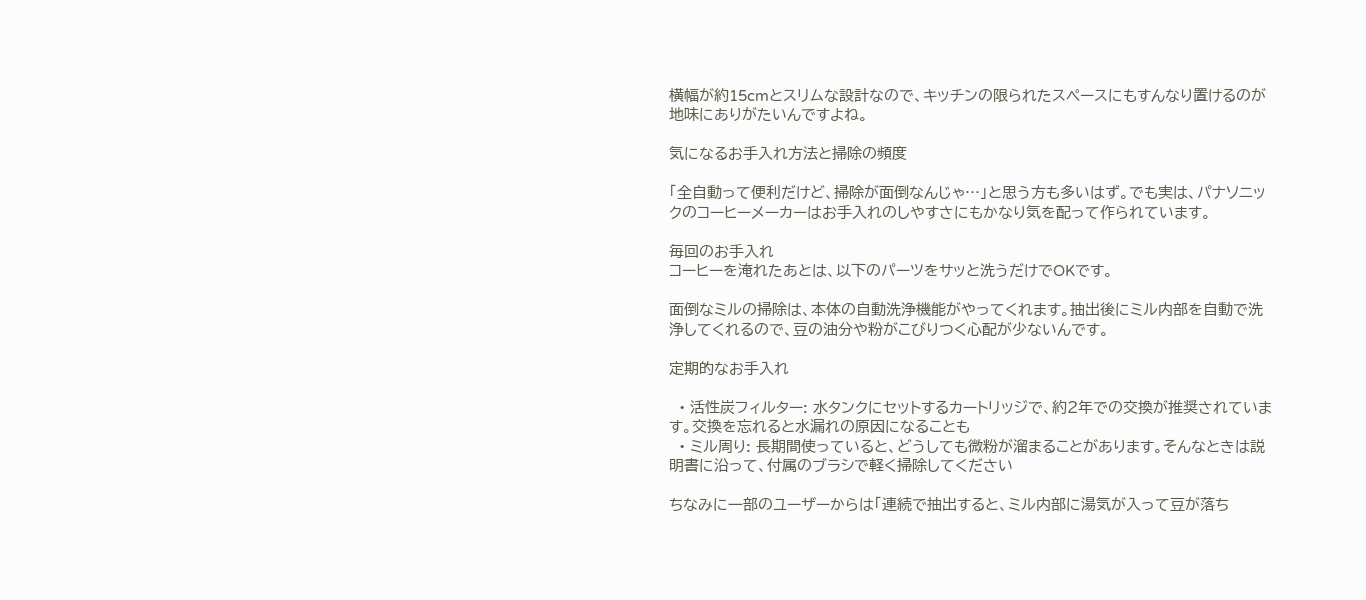横幅が約15cmとスリムな設計なので、キッチンの限られたスペースにもすんなり置けるのが地味にありがたいんですよね。

気になるお手入れ方法と掃除の頻度

「全自動って便利だけど、掃除が面倒なんじゃ…」と思う方も多いはず。でも実は、パナソニックのコーヒーメーカーはお手入れのしやすさにもかなり気を配って作られています。

毎回のお手入れ
コーヒーを淹れたあとは、以下のパーツをサッと洗うだけでOKです。

面倒なミルの掃除は、本体の自動洗浄機能がやってくれます。抽出後にミル内部を自動で洗浄してくれるので、豆の油分や粉がこびりつく心配が少ないんです。

定期的なお手入れ

  • 活性炭フィルター: 水タンクにセットするカートリッジで、約2年での交換が推奨されています。交換を忘れると水漏れの原因になることも
  • ミル周り: 長期間使っていると、どうしても微粉が溜まることがあります。そんなときは説明書に沿って、付属のブラシで軽く掃除してください

ちなみに一部のユーザーからは「連続で抽出すると、ミル内部に湯気が入って豆が落ち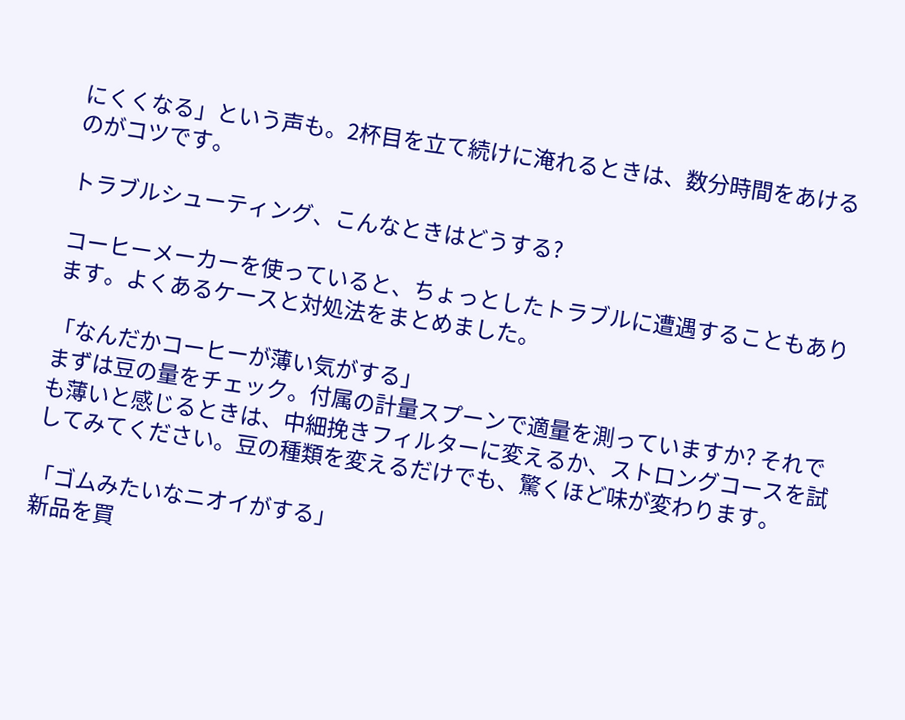にくくなる」という声も。2杯目を立て続けに淹れるときは、数分時間をあけるのがコツです。

トラブルシューティング、こんなときはどうする?

コーヒーメーカーを使っていると、ちょっとしたトラブルに遭遇することもあります。よくあるケースと対処法をまとめました。

「なんだかコーヒーが薄い気がする」
まずは豆の量をチェック。付属の計量スプーンで適量を測っていますか? それでも薄いと感じるときは、中細挽きフィルターに変えるか、ストロングコースを試してみてください。豆の種類を変えるだけでも、驚くほど味が変わります。

「ゴムみたいなニオイがする」
新品を買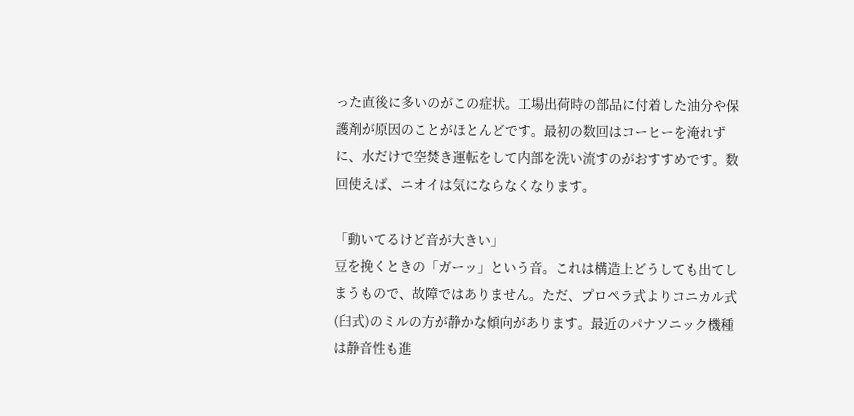った直後に多いのがこの症状。工場出荷時の部品に付着した油分や保護剤が原因のことがほとんどです。最初の数回はコーヒーを淹れずに、水だけで空焚き運転をして内部を洗い流すのがおすすめです。数回使えば、ニオイは気にならなくなります。

「動いてるけど音が大きい」
豆を挽くときの「ガーッ」という音。これは構造上どうしても出てしまうもので、故障ではありません。ただ、プロペラ式よりコニカル式(臼式)のミルの方が静かな傾向があります。最近のパナソニック機種は静音性も進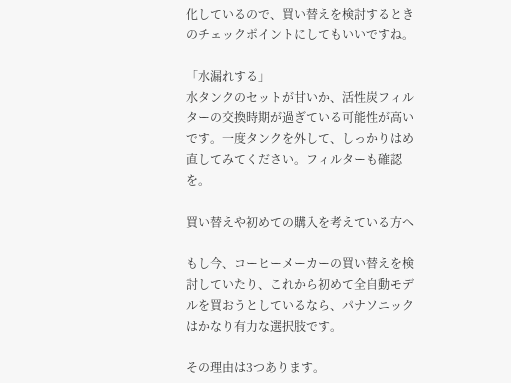化しているので、買い替えを検討するときのチェックポイントにしてもいいですね。

「水漏れする」
水タンクのセットが甘いか、活性炭フィルターの交換時期が過ぎている可能性が高いです。一度タンクを外して、しっかりはめ直してみてください。フィルターも確認を。

買い替えや初めての購入を考えている方へ

もし今、コーヒーメーカーの買い替えを検討していたり、これから初めて全自動モデルを買おうとしているなら、パナソニックはかなり有力な選択肢です。

その理由は3つあります。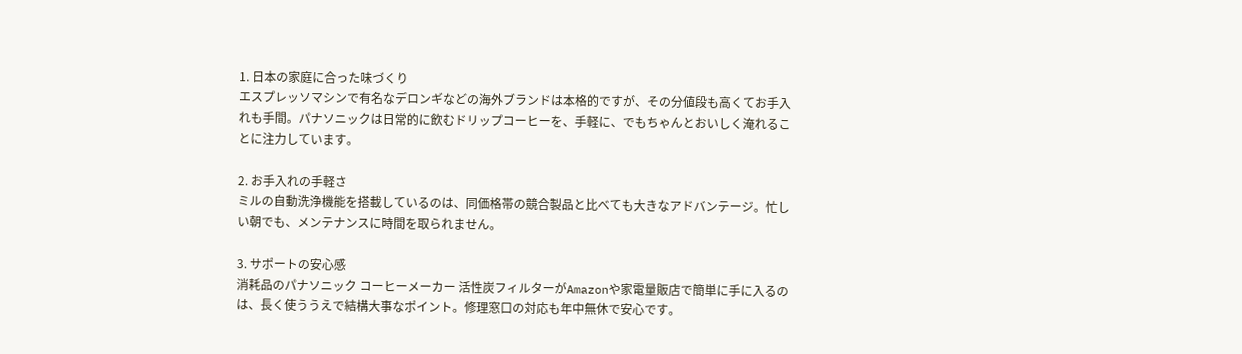1. 日本の家庭に合った味づくり
エスプレッソマシンで有名なデロンギなどの海外ブランドは本格的ですが、その分値段も高くてお手入れも手間。パナソニックは日常的に飲むドリップコーヒーを、手軽に、でもちゃんとおいしく淹れることに注力しています。

2. お手入れの手軽さ
ミルの自動洗浄機能を搭載しているのは、同価格帯の競合製品と比べても大きなアドバンテージ。忙しい朝でも、メンテナンスに時間を取られません。

3. サポートの安心感
消耗品のパナソニック コーヒーメーカー 活性炭フィルターがAmazonや家電量販店で簡単に手に入るのは、長く使ううえで結構大事なポイント。修理窓口の対応も年中無休で安心です。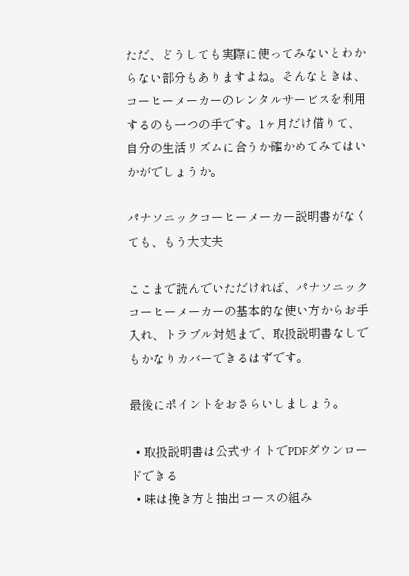ただ、どうしても実際に使ってみないとわからない部分もありますよね。そんなときは、コーヒーメーカーのレンタルサービスを利用するのも一つの手です。1ヶ月だけ借りて、自分の生活リズムに合うか確かめてみてはいかがでしょうか。

パナソニックコーヒーメーカー説明書がなくても、もう大丈夫

ここまで読んでいただければ、パナソニックコーヒーメーカーの基本的な使い方からお手入れ、トラブル対処まで、取扱説明書なしでもかなりカバーできるはずです。

最後にポイントをおさらいしましょう。

  • 取扱説明書は公式サイトでPDFダウンロードできる
  • 味は挽き方と抽出コースの組み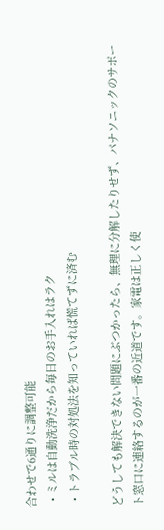合わせで6通りに調整可能
  • ミルは自動洗浄だから毎日のお手入れはラク
  • トラブル時の対処法を知っていれば慌てずに済む

どうしても解決できない問題にぶつかったら、無理に分解したりせず、パナソニックのサポート窓口に連絡するのが一番の近道です。家電は正しく使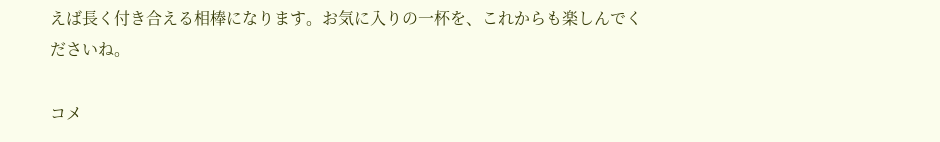えば長く付き合える相棒になります。お気に入りの一杯を、これからも楽しんでくださいね。

コメ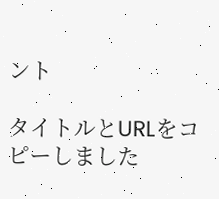ント

タイトルとURLをコピーしました